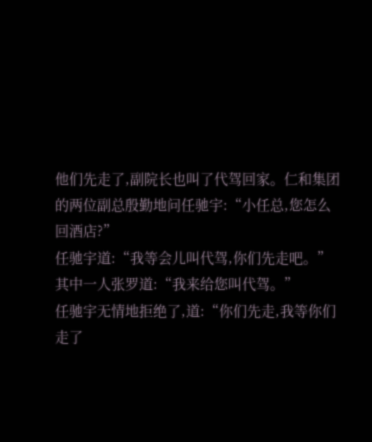他们先走了,副院长也叫了代驾回家。仁和集团的两位副总殷勤地问任驰宇:“小任总,您怎么回酒店?”
任驰宇道:“我等会儿叫代驾,你们先走吧。”
其中一人张罗道:“我来给您叫代驾。”
任驰宇无情地拒绝了,道:“你们先走,我等你们走了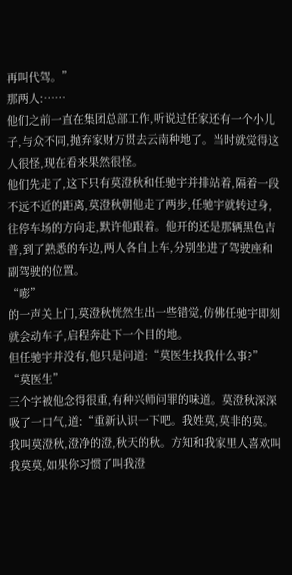再叫代驾。”
那两人:……
他们之前一直在集团总部工作,听说过任家还有一个小儿子,与众不同,抛弃家财万贯去云南种地了。当时就觉得这人很怪,现在看来果然很怪。
他们先走了,这下只有莫澄秋和任驰宇并排站着,隔着一段不远不近的距离,莫澄秋朝他走了两步,任驰宇就转过身,往停车场的方向走,默许他跟着。他开的还是那辆黑色吉普,到了熟悉的车边,两人各自上车,分别坐进了驾驶座和副驾驶的位置。
“嘭”
的一声关上门,莫澄秋恍然生出一些错觉,仿佛任驰宇即刻就会动车子,启程奔赴下一个目的地。
但任驰宇并没有,他只是问道:“莫医生找我什么事?”
“莫医生”
三个字被他念得很重,有种兴师问罪的味道。莫澄秋深深吸了一口气,道:“重新认识一下吧。我姓莫,莫非的莫。我叫莫澄秋,澄净的澄,秋天的秋。方知和我家里人喜欢叫我莫莫,如果你习惯了叫我澄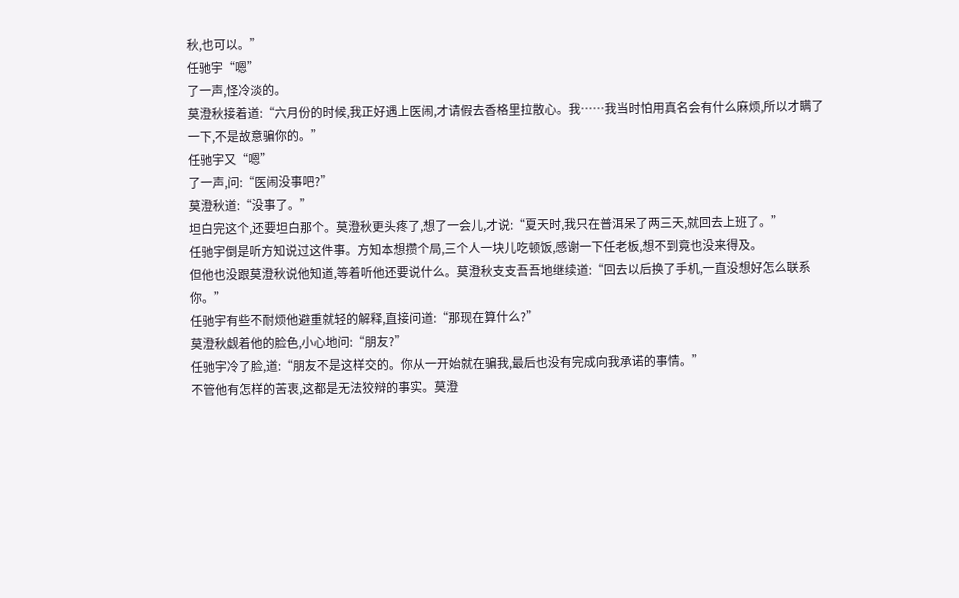秋,也可以。”
任驰宇“嗯”
了一声,怪冷淡的。
莫澄秋接着道:“六月份的时候,我正好遇上医闹,才请假去香格里拉散心。我……我当时怕用真名会有什么麻烦,所以才瞒了一下,不是故意骗你的。”
任驰宇又“嗯”
了一声,问:“医闹没事吧?”
莫澄秋道:“没事了。”
坦白完这个,还要坦白那个。莫澄秋更头疼了,想了一会儿,才说:“夏天时,我只在普洱呆了两三天,就回去上班了。”
任驰宇倒是听方知说过这件事。方知本想攒个局,三个人一块儿吃顿饭,感谢一下任老板,想不到竟也没来得及。
但他也没跟莫澄秋说他知道,等着听他还要说什么。莫澄秋支支吾吾地继续道:“回去以后换了手机,一直没想好怎么联系你。”
任驰宇有些不耐烦他避重就轻的解释,直接问道:“那现在算什么?”
莫澄秋觑着他的脸色,小心地问:“朋友?”
任驰宇冷了脸,道:“朋友不是这样交的。你从一开始就在骗我,最后也没有完成向我承诺的事情。”
不管他有怎样的苦衷,这都是无法狡辩的事实。莫澄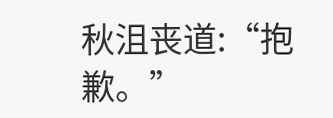秋沮丧道:“抱歉。”